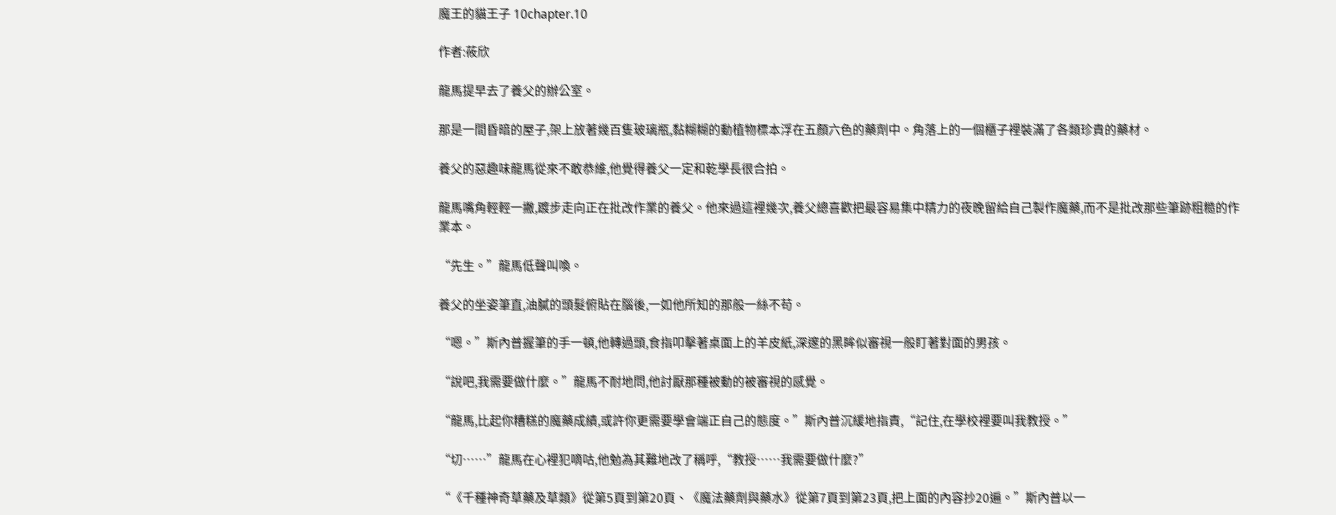魔王的貓王子 10chapter.10

作者:莜欣

龍馬提早去了養父的辦公室。

那是一間昏暗的屋子,架上放著幾百隻玻璃瓶,黏糊糊的動植物標本浮在五顏六色的藥劑中。角落上的一個櫃子裡裝滿了各類珍貴的藥材。

養父的惡趣味龍馬從來不敢恭維,他覺得養父一定和乾學長很合拍。

龍馬嘴角輕輕一撇,踱步走向正在批改作業的養父。他來過這裡幾次,養父總喜歡把最容易集中精力的夜晚留給自己製作魔藥,而不是批改那些筆跡粗糙的作業本。

“先生。”龍馬低聲叫喚。

養父的坐姿筆直,油膩的頭髮俯貼在腦後,一如他所知的那般一絲不苟。

“嗯。”斯內普握筆的手一頓,他轉過頭,食指叩擊著桌面上的羊皮紙,深邃的黑眸似審視一般盯著對面的男孩。

“說吧,我需要做什麼。”龍馬不耐地問,他討厭那種被動的被審視的感覺。

“龍馬,比起你糟糕的魔藥成績,或許你更需要學會端正自己的態度。”斯內普沉緩地指責,“記住,在學校裡要叫我教授。”

“切……”龍馬在心裡犯嘀咕,他勉為其難地改了稱呼,“教授……我需要做什麼?”

“《千種神奇草藥及草類》從第5頁到第20頁、《魔法藥劑與藥水》從第7頁到第23頁,把上面的內容抄20遍。”斯內普以一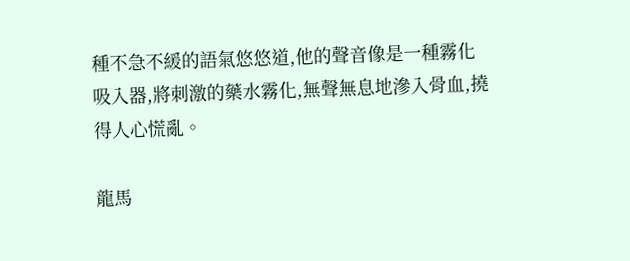種不急不緩的語氣悠悠道,他的聲音像是一種霧化吸入器,將刺激的藥水霧化,無聲無息地滲入骨血,撓得人心慌亂。

龍馬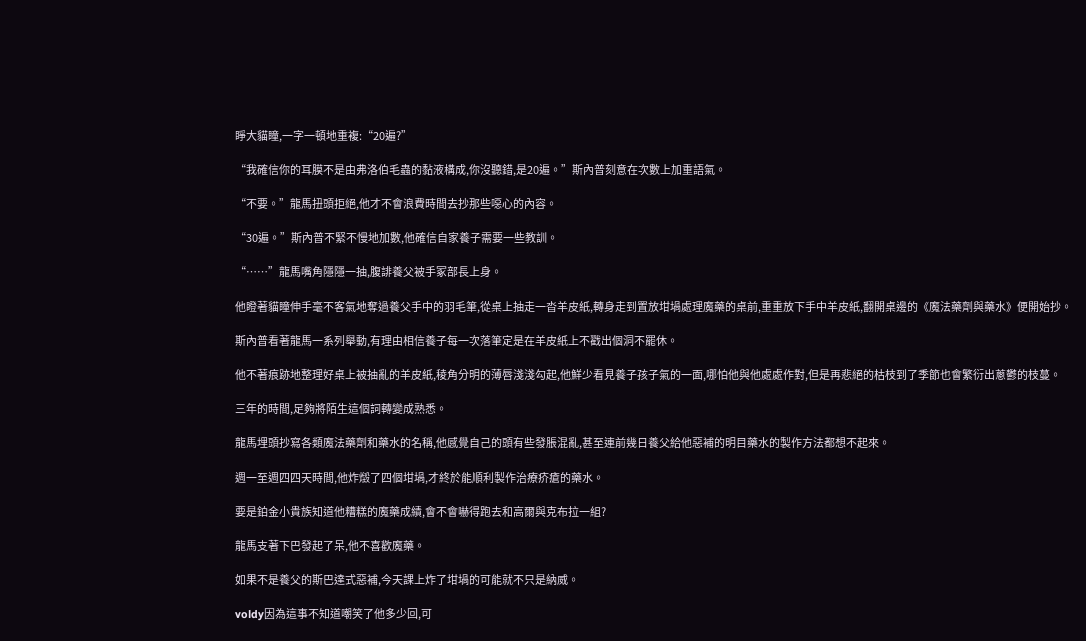睜大貓瞳,一字一頓地重複:“20遍?”

“我確信你的耳膜不是由弗洛伯毛蟲的黏液構成,你沒聽錯,是20遍。”斯內普刻意在次數上加重語氣。

“不要。”龍馬扭頭拒絕,他才不會浪費時間去抄那些噁心的內容。

“30遍。”斯內普不緊不慢地加數,他確信自家養子需要一些教訓。

“……”龍馬嘴角隱隱一抽,腹誹養父被手冢部長上身。

他瞪著貓瞳伸手毫不客氣地奪過養父手中的羽毛筆,從桌上抽走一沓羊皮紙,轉身走到置放坩堝處理魔藥的桌前,重重放下手中羊皮紙,翻開桌邊的《魔法藥劑與藥水》便開始抄。

斯內普看著龍馬一系列舉動,有理由相信養子每一次落筆定是在羊皮紙上不戳出個洞不罷休。

他不著痕跡地整理好桌上被抽亂的羊皮紙,稜角分明的薄唇淺淺勾起,他鮮少看見養子孩子氣的一面,哪怕他與他處處作對,但是再悲絕的枯枝到了季節也會繁衍出蔥鬱的枝蔓。

三年的時間,足夠將陌生這個詞轉變成熟悉。

龍馬埋頭抄寫各類魔法藥劑和藥水的名稱,他感覺自己的頭有些發脹混亂,甚至連前幾日養父給他惡補的明目藥水的製作方法都想不起來。

週一至週四四天時間,他炸燬了四個坩堝,才終於能順利製作治療疥瘡的藥水。

要是鉑金小貴族知道他糟糕的魔藥成績,會不會嚇得跑去和高爾與克布拉一組?

龍馬支著下巴發起了呆,他不喜歡魔藥。

如果不是養父的斯巴達式惡補,今天課上炸了坩堝的可能就不只是納威。

voldy因為這事不知道嘲笑了他多少回,可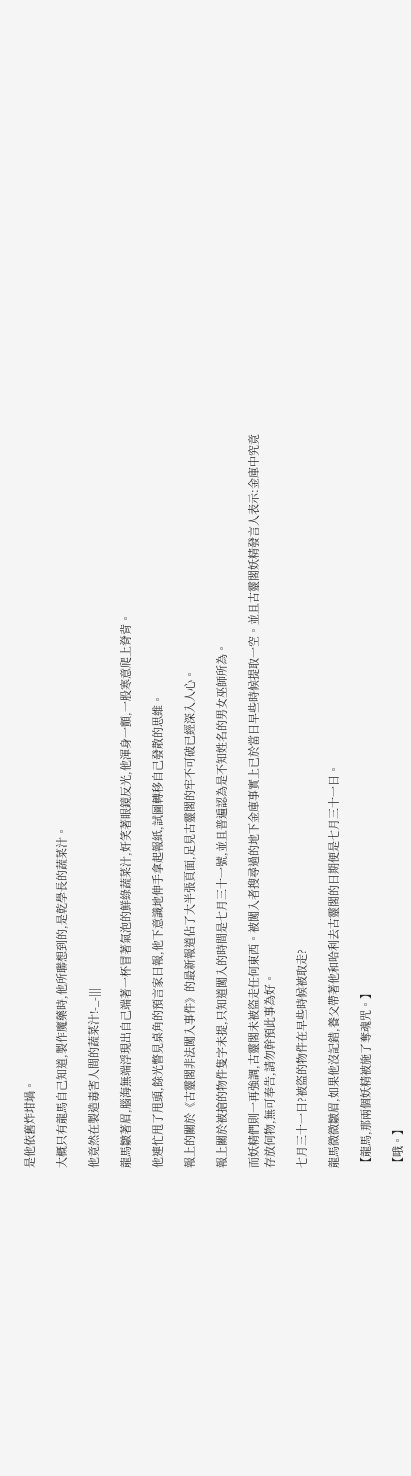是他依舊炸坩堝。

大概只有龍馬自己知道,製作魔藥時,他所聯想到的,是乾學長的蔬菜汁。

他竟然在製造毒害人間的蔬菜汁!-_-|||

龍馬皺著眉,腦海無端浮現出自己端著一杯冒著氣泡的鮮綠蔬菜汁,奸笑著眼鏡反光,他渾身一顫,一股寒意爬上脊背。

他連忙甩了甩頭,餘光瞥見桌角的預言家日報,他下意識地伸手拿起報紙,試圖轉移自己發散的思維。

報上的關於《古靈閣非法闖入事件》的最新報道佔了大半張頁面,足見古靈閣的牢不可破已經深入人心。

報上關於被搶的物件隻字未提,只知道闖入的時間是七月三十一號,並且普遍認為是不知姓名的男女巫師所為。

而妖精們則一再強調,古靈閣未被盜走任何東西。被闖入者搜尋過的地下金庫事實上已於當日早些時候提取一空。並且古靈閣妖精發言人表示:金庫中究竟存放何物,無可奉告,請勿幹預此事為好。

七月三十一日?被盜的物件在早些時候被取走?

龍馬微微皺眉,如果他沒記錯,養父帶著他和哈利去古靈閣的日期便是七月三十一日。

【龍馬,那兩個妖精被施了奪魂咒。】

【哦。】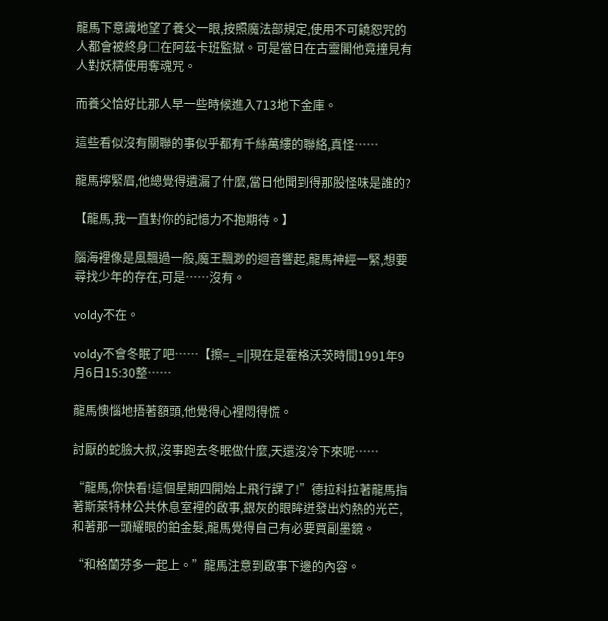龍馬下意識地望了養父一眼,按照魔法部規定,使用不可饒恕咒的人都會被終身□在阿茲卡班監獄。可是當日在古靈閣他竟撞見有人對妖精使用奪魂咒。

而養父恰好比那人早一些時候進入713地下金庫。

這些看似沒有關聯的事似乎都有千絲萬縷的聯絡,真怪……

龍馬擰緊眉,他總覺得遺漏了什麼,當日他聞到得那股怪味是誰的?

【龍馬,我一直對你的記憶力不抱期待。】

腦海裡像是風飄過一般,魔王飄渺的迴音響起,龍馬神經一緊,想要尋找少年的存在,可是……沒有。

voldy不在。

voldy不會冬眠了吧……【擦=_=||現在是霍格沃茨時間1991年9月6日15:30整……

龍馬懊惱地捂著額頭,他覺得心裡悶得慌。

討厭的蛇臉大叔,沒事跑去冬眠做什麼,天還沒冷下來呢……

“龍馬,你快看!這個星期四開始上飛行課了!”德拉科拉著龍馬指著斯萊特林公共休息室裡的啟事,銀灰的眼眸迸發出灼熱的光芒,和著那一頭耀眼的鉑金髮,龍馬覺得自己有必要買副墨鏡。

“和格蘭芬多一起上。”龍馬注意到啟事下邊的內容。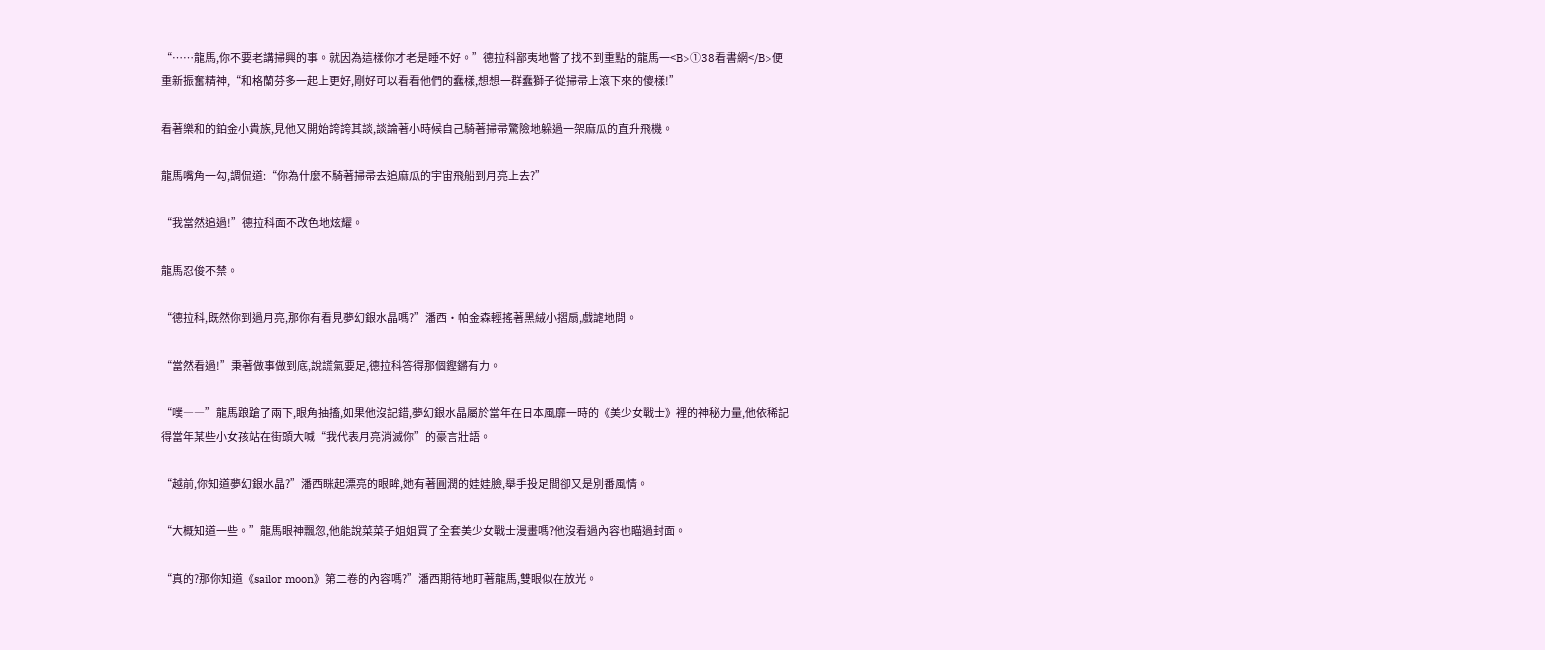“……龍馬,你不要老講掃興的事。就因為這樣你才老是睡不好。”德拉科鄙夷地瞥了找不到重點的龍馬一<B>①38看書網</B>便重新振奮精神,“和格蘭芬多一起上更好,剛好可以看看他們的蠢樣,想想一群蠢獅子從掃帚上滾下來的傻樣!”

看著樂和的鉑金小貴族,見他又開始誇誇其談,談論著小時候自己騎著掃帚驚險地躲過一架麻瓜的直升飛機。

龍馬嘴角一勾,調侃道:“你為什麼不騎著掃帚去追麻瓜的宇宙飛船到月亮上去?”

“我當然追過!”德拉科面不改色地炫耀。

龍馬忍俊不禁。

“德拉科,既然你到過月亮,那你有看見夢幻銀水晶嗎?”潘西・帕金森輕搖著黑絨小摺扇,戲謔地問。

“當然看過!”秉著做事做到底,說謊氣要足,德拉科答得那個鏗鏘有力。

“噗――”龍馬踉蹌了兩下,眼角抽搐,如果他沒記錯,夢幻銀水晶屬於當年在日本風靡一時的《美少女戰士》裡的神秘力量,他依稀記得當年某些小女孩站在街頭大喊“我代表月亮消滅你”的豪言壯語。

“越前,你知道夢幻銀水晶?”潘西眯起漂亮的眼眸,她有著圓潤的娃娃臉,舉手投足間卻又是別番風情。

“大概知道一些。”龍馬眼神飄忽,他能說菜菜子姐姐買了全套美少女戰士漫畫嗎?他沒看過內容也瞄過封面。

“真的?那你知道《sailor moon》第二卷的內容嗎?”潘西期待地盯著龍馬,雙眼似在放光。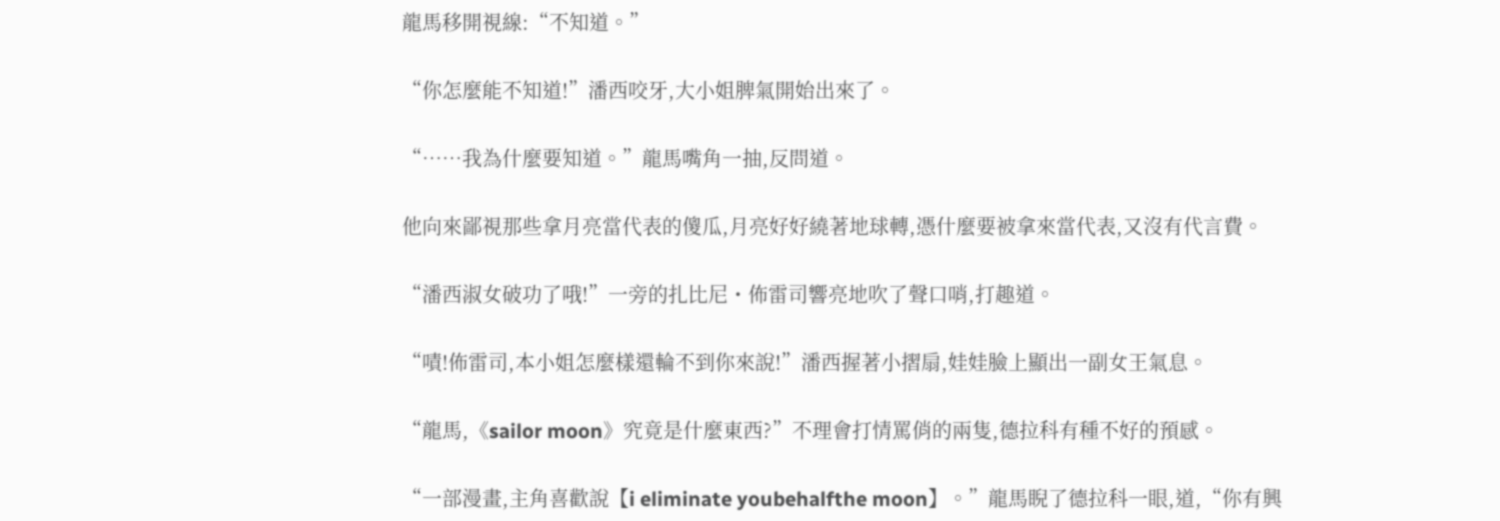龍馬移開視線:“不知道。”

“你怎麼能不知道!”潘西咬牙,大小姐脾氣開始出來了。

“……我為什麼要知道。”龍馬嘴角一抽,反問道。

他向來鄙視那些拿月亮當代表的傻瓜,月亮好好繞著地球轉,憑什麼要被拿來當代表,又沒有代言費。

“潘西淑女破功了哦!”一旁的扎比尼・佈雷司響亮地吹了聲口哨,打趣道。

“嘖!佈雷司,本小姐怎麼樣還輪不到你來說!”潘西握著小摺扇,娃娃臉上顯出一副女王氣息。

“龍馬,《sailor moon》究竟是什麼東西?”不理會打情罵俏的兩隻,德拉科有種不好的預感。

“一部漫畫,主角喜歡說【i eliminate youbehalfthe moon】。”龍馬睨了德拉科一眼,道,“你有興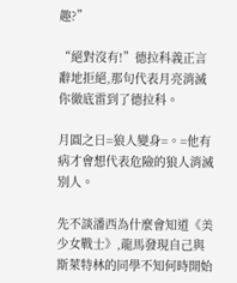趣?”

“絕對沒有!”德拉科義正言辭地拒絕,那句代表月亮消滅你徹底雷到了德拉科。

月圓之日=狼人變身=。=他有病才會想代表危險的狼人消滅別人。

先不談潘西為什麼會知道《美少女戰士》,龍馬發現自己與斯萊特林的同學不知何時開始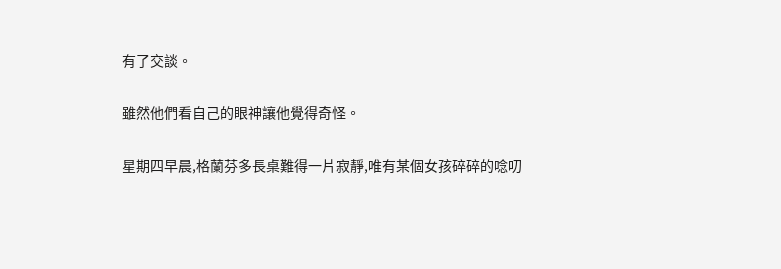有了交談。

雖然他們看自己的眼神讓他覺得奇怪。

星期四早晨,格蘭芬多長桌難得一片寂靜,唯有某個女孩碎碎的唸叨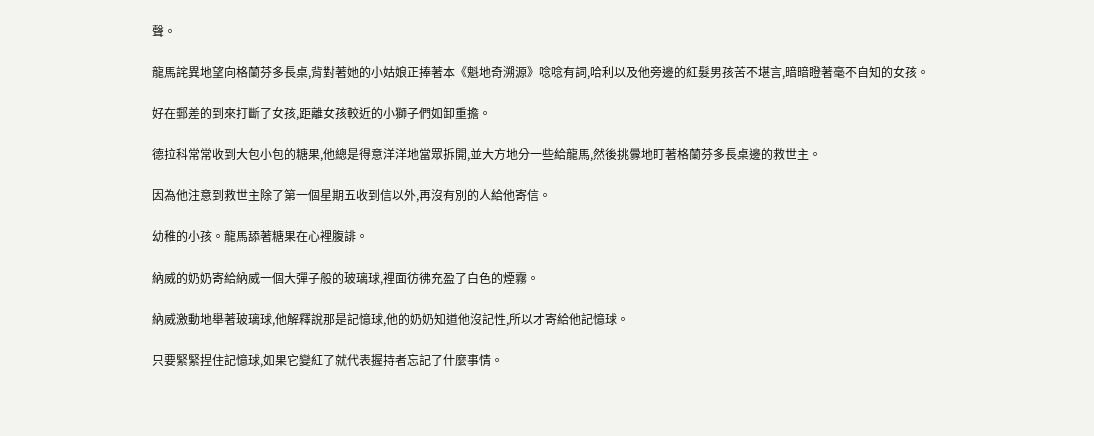聲。

龍馬詫異地望向格蘭芬多長桌,背對著她的小姑娘正捧著本《魁地奇溯源》唸唸有詞,哈利以及他旁邊的紅髮男孩苦不堪言,暗暗瞪著毫不自知的女孩。

好在郵差的到來打斷了女孩,距離女孩較近的小獅子們如卸重擔。

德拉科常常收到大包小包的糖果,他總是得意洋洋地當眾拆開,並大方地分一些給龍馬,然後挑釁地盯著格蘭芬多長桌邊的救世主。

因為他注意到救世主除了第一個星期五收到信以外,再沒有別的人給他寄信。

幼稚的小孩。龍馬舔著糖果在心裡腹誹。

納威的奶奶寄給納威一個大彈子般的玻璃球,裡面彷彿充盈了白色的煙霧。

納威激動地舉著玻璃球,他解釋說那是記憶球,他的奶奶知道他沒記性,所以才寄給他記憶球。

只要緊緊捏住記憶球,如果它變紅了就代表握持者忘記了什麼事情。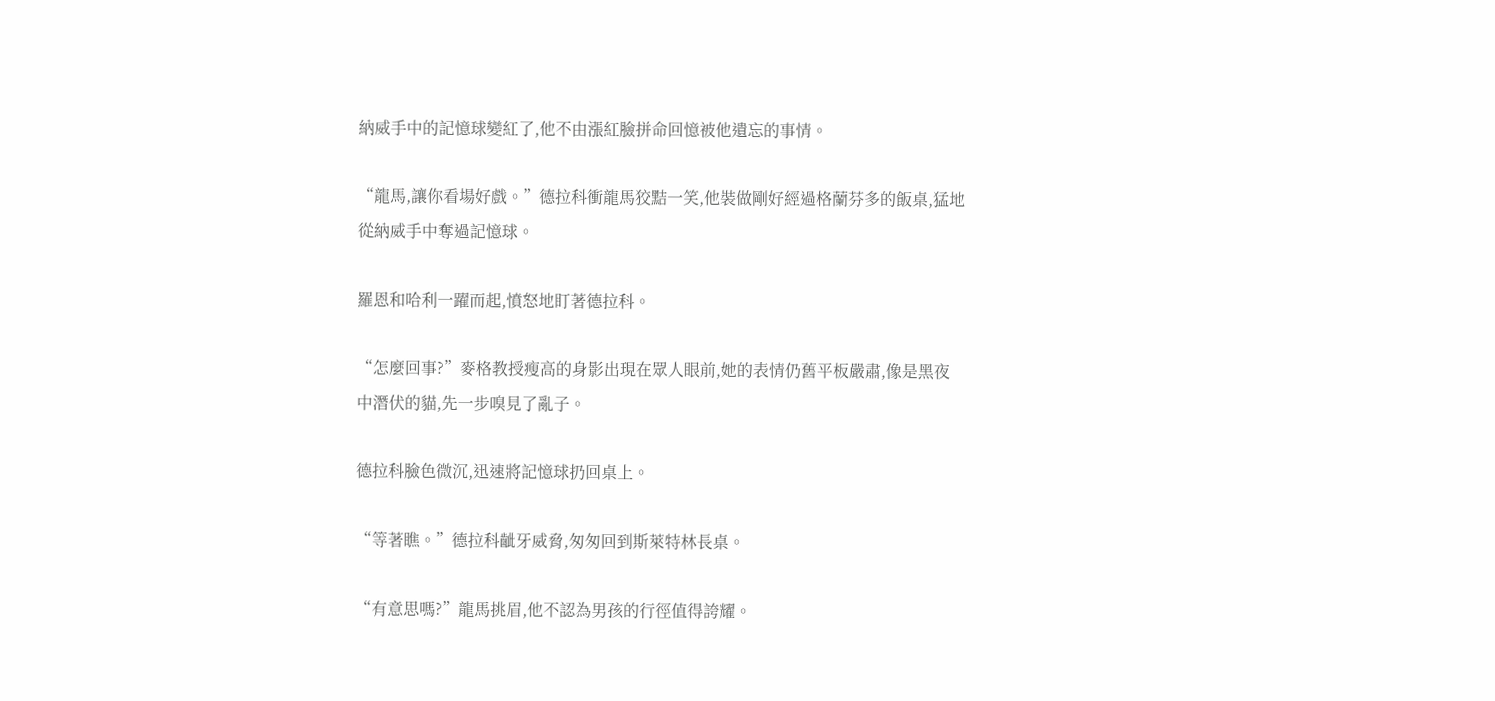納威手中的記憶球變紅了,他不由漲紅臉拼命回憶被他遺忘的事情。

“龍馬,讓你看場好戲。”德拉科衝龍馬狡黠一笑,他裝做剛好經過格蘭芬多的飯桌,猛地從納威手中奪過記憶球。

羅恩和哈利一躍而起,憤怒地盯著德拉科。

“怎麼回事?”麥格教授瘦高的身影出現在眾人眼前,她的表情仍舊平板嚴肅,像是黑夜中潛伏的貓,先一步嗅見了亂子。

德拉科臉色微沉,迅速將記憶球扔回桌上。

“等著瞧。”德拉科齜牙威脅,匆匆回到斯萊特林長桌。

“有意思嗎?”龍馬挑眉,他不認為男孩的行徑值得誇耀。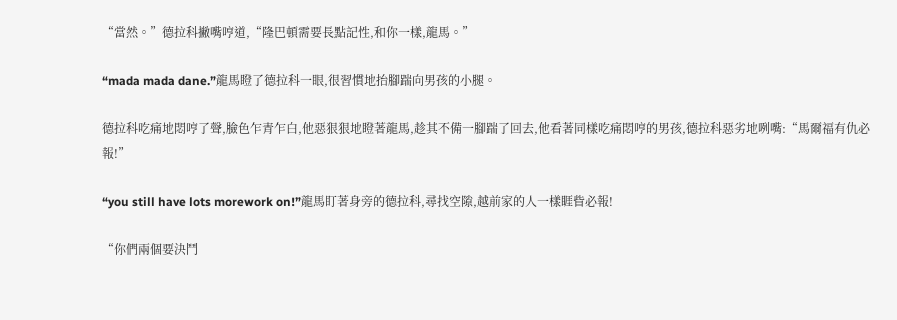“當然。”德拉科撇嘴哼道,“隆巴頓需要長點記性,和你一樣,龍馬。”

“mada mada dane.”龍馬瞪了德拉科一眼,很習慣地抬腳踹向男孩的小腿。

德拉科吃痛地悶哼了聲,臉色乍青乍白,他惡狠狠地瞪著龍馬,趁其不備一腳踹了回去,他看著同樣吃痛悶哼的男孩,德拉科惡劣地咧嘴:“馬爾福有仇必報!”

“you still have lots morework on!”龍馬盯著身旁的德拉科,尋找空隙,越前家的人一樣睚眥必報!

“你們兩個要決鬥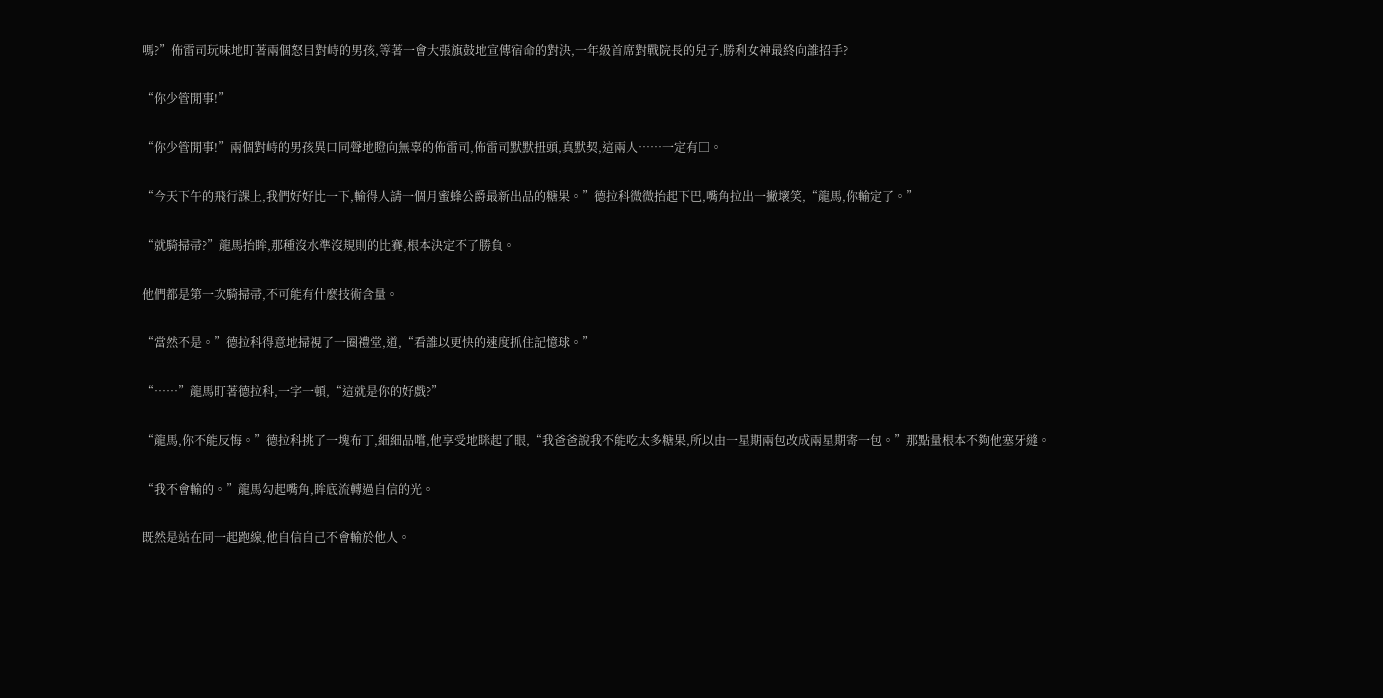嗎?”佈雷司玩味地盯著兩個怒目對峙的男孩,等著一會大張旗鼓地宣傳宿命的對決,一年級首席對戰院長的兒子,勝利女神最終向誰招手?

“你少管閒事!”

“你少管閒事!”兩個對峙的男孩異口同聲地瞪向無辜的佈雷司,佈雷司默默扭頭,真默契,這兩人……一定有□。

“今天下午的飛行課上,我們好好比一下,輸得人請一個月蜜蜂公爵最新出品的糖果。”德拉科微微抬起下巴,嘴角拉出一撇壞笑,“龍馬,你輸定了。”

“就騎掃帚?”龍馬抬眸,那種沒水準沒規則的比賽,根本決定不了勝負。

他們都是第一次騎掃帚,不可能有什麼技術含量。

“當然不是。”德拉科得意地掃視了一圈禮堂,道,“看誰以更快的速度抓住記憶球。”

“……”龍馬盯著德拉科,一字一頓,“這就是你的好戲?”

“龍馬,你不能反悔。”德拉科挑了一塊布丁,細細品嚐,他享受地眯起了眼,“我爸爸說我不能吃太多糖果,所以由一星期兩包改成兩星期寄一包。”那點量根本不夠他塞牙縫。

“我不會輸的。”龍馬勾起嘴角,眸底流轉過自信的光。

既然是站在同一起跑線,他自信自己不會輸於他人。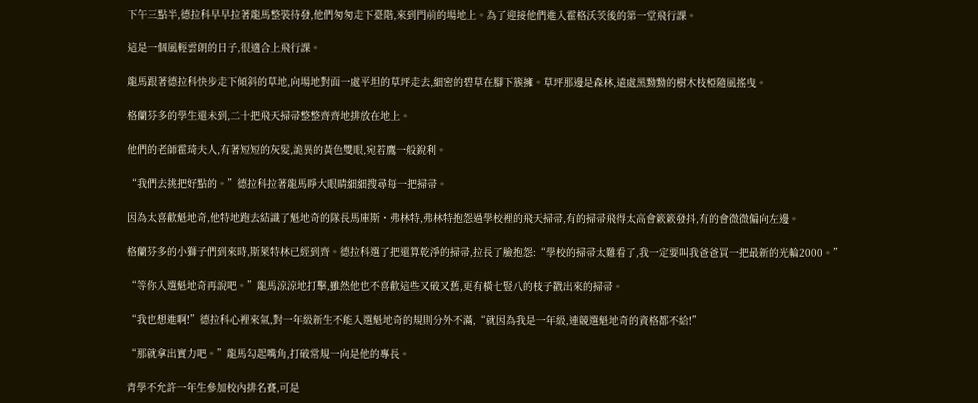下午三點半,德拉科早早拉著龍馬整裝待發,他們匆匆走下臺階,來到門前的場地上。為了迎接他們進入霍格沃茨後的第一堂飛行課。

這是一個風輕雲朗的日子,很適合上飛行課。

龍馬跟著德拉科快步走下傾斜的草地,向場地對面一處平坦的草坪走去,細密的碧草在腳下簇擁。草坪那邊是森林,遠處黑黝黝的樹木枝椏隨風搖曳。

格蘭芬多的學生還未到,二十把飛天掃帚整整齊齊地排放在地上。

他們的老師霍琦夫人,有著短短的灰髮,詭異的黃色雙眼,宛若鷹一般銳利。

“我們去挑把好點的。”德拉科拉著龍馬睜大眼睛細細搜尋每一把掃帚。

因為太喜歡魁地奇,他特地跑去結識了魁地奇的隊長馬庫斯・弗林特,弗林特抱怨過學校裡的飛天掃帚,有的掃帚飛得太高會簌簌發抖,有的會微微偏向左邊。

格蘭芬多的小獅子們到來時,斯萊特林已經到齊。德拉科選了把還算乾淨的掃帚,拉長了臉抱怨:“學校的掃帚太難看了,我一定要叫我爸爸買一把最新的光輪2000。”

“等你入選魁地奇再說吧。”龍馬涼涼地打擊,雖然他也不喜歡這些又破又舊,更有橫七豎八的枝子戳出來的掃帚。

“我也想進啊!”德拉科心裡來氣,對一年級新生不能入選魁地奇的規則分外不滿,“就因為我是一年級,連競選魁地奇的資格都不給!”

“那就拿出實力吧。”龍馬勾起嘴角,打破常規一向是他的專長。

青學不允許一年生參加校內排名賽,可是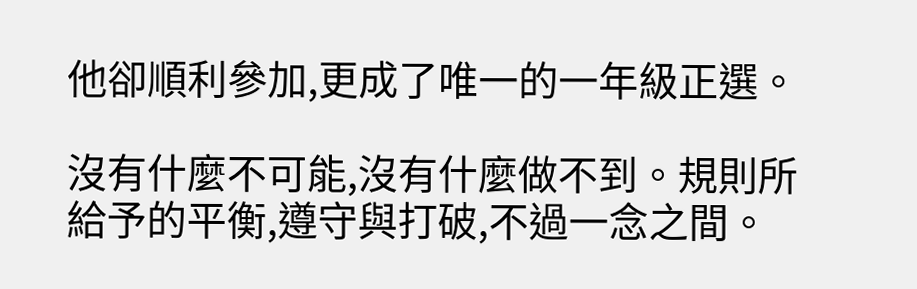他卻順利參加,更成了唯一的一年級正選。

沒有什麼不可能,沒有什麼做不到。規則所給予的平衡,遵守與打破,不過一念之間。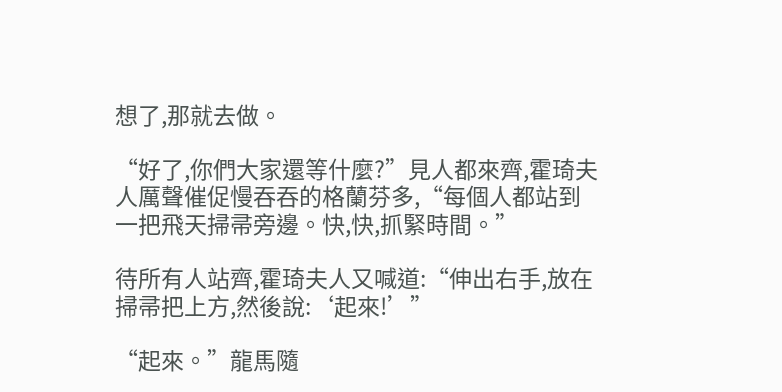想了,那就去做。

“好了,你們大家還等什麼?”見人都來齊,霍琦夫人厲聲催促慢吞吞的格蘭芬多,“每個人都站到一把飛天掃帚旁邊。快,快,抓緊時間。”

待所有人站齊,霍琦夫人又喊道:“伸出右手,放在掃帚把上方,然後說:‘起來!’”

“起來。”龍馬隨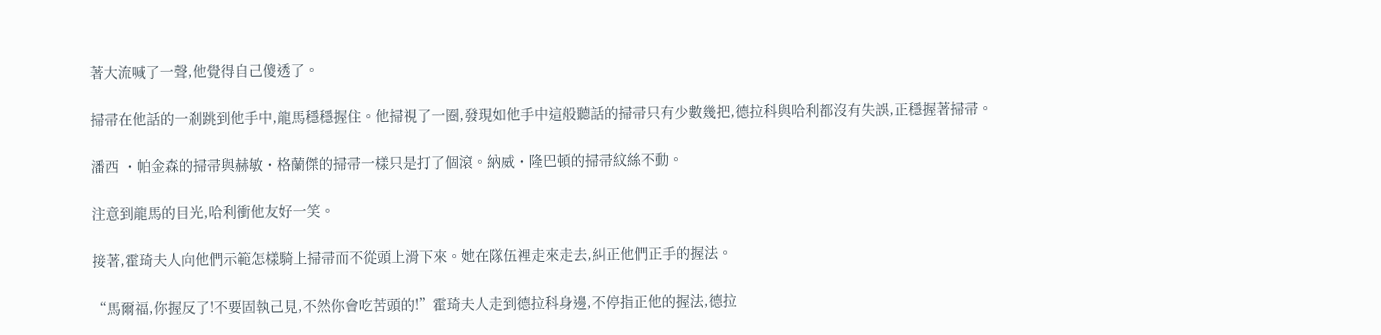著大流喊了一聲,他覺得自己傻透了。

掃帚在他話的一剎跳到他手中,龍馬穩穩握住。他掃視了一圈,發現如他手中這般聽話的掃帚只有少數幾把,德拉科與哈利都沒有失誤,正穩握著掃帚。

潘西 ・帕金森的掃帚與赫敏・格蘭傑的掃帚一樣只是打了個滾。納威・隆巴頓的掃帚紋絲不動。

注意到龍馬的目光,哈利衝他友好一笑。

接著,霍琦夫人向他們示範怎樣騎上掃帚而不從頭上滑下來。她在隊伍裡走來走去,糾正他們正手的握法。

“馬爾福,你握反了!不要固執己見,不然你會吃苦頭的!”霍琦夫人走到德拉科身邊,不停指正他的握法,德拉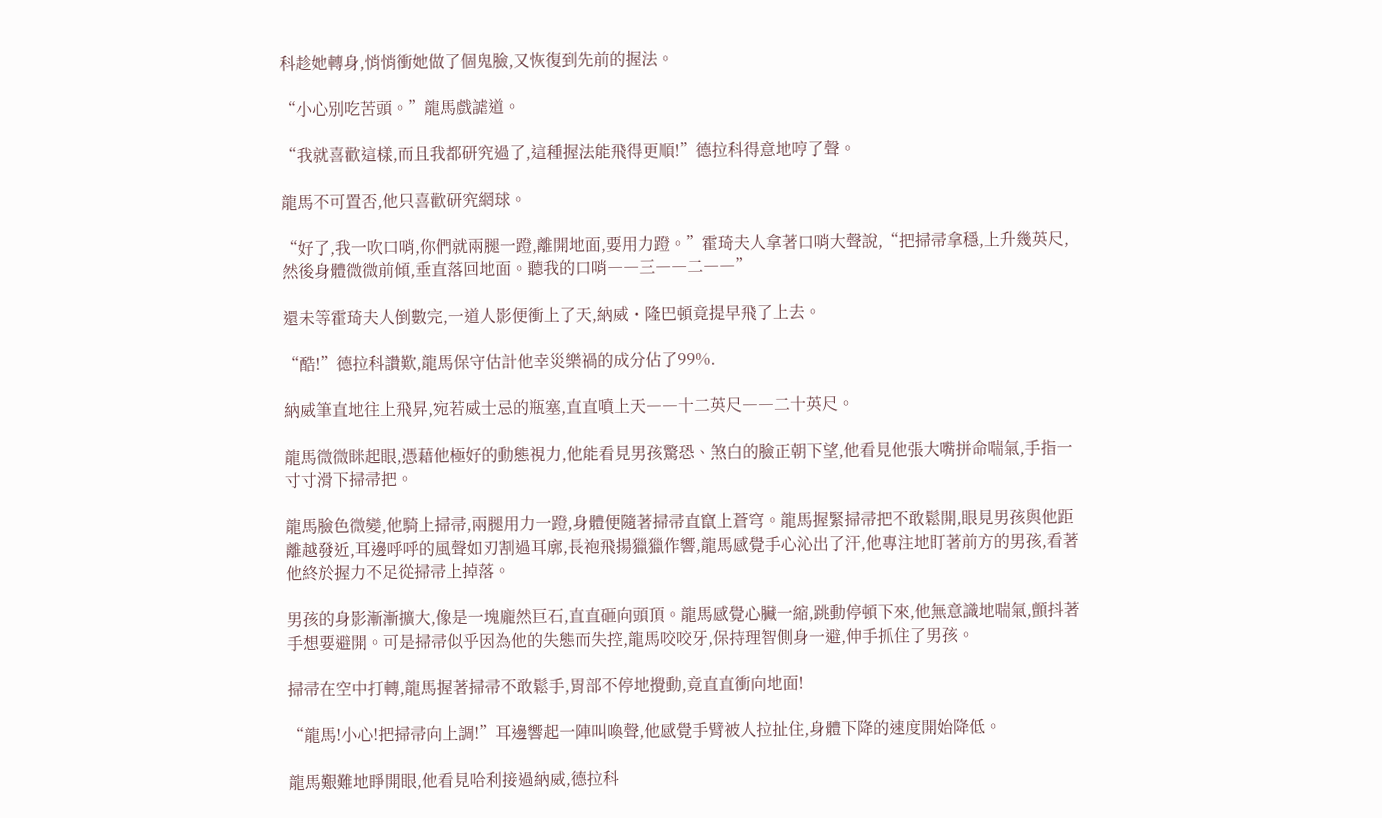科趁她轉身,悄悄衝她做了個鬼臉,又恢復到先前的握法。

“小心別吃苦頭。”龍馬戲謔道。

“我就喜歡這樣,而且我都研究過了,這種握法能飛得更順!”德拉科得意地哼了聲。

龍馬不可置否,他只喜歡研究網球。

“好了,我一吹口哨,你們就兩腿一蹬,離開地面,要用力蹬。”霍琦夫人拿著口哨大聲說,“把掃帚拿穩,上升幾英尺,然後身體微微前傾,垂直落回地面。聽我的口哨――三――二――”

還未等霍琦夫人倒數完,一道人影便衝上了天,納威・隆巴頓竟提早飛了上去。

“酷!”德拉科讚歎,龍馬保守估計他幸災樂禍的成分佔了99%.

納威筆直地往上飛昇,宛若威士忌的瓶塞,直直噴上天――十二英尺――二十英尺。

龍馬微微眯起眼,憑藉他極好的動態視力,他能看見男孩驚恐、煞白的臉正朝下望,他看見他張大嘴拼命喘氣,手指一寸寸滑下掃帚把。

龍馬臉色微變,他騎上掃帚,兩腿用力一蹬,身體便隨著掃帚直竄上蒼穹。龍馬握緊掃帚把不敢鬆開,眼見男孩與他距離越發近,耳邊呼呼的風聲如刃割過耳廓,長袍飛揚獵獵作響,龍馬感覺手心沁出了汗,他專注地盯著前方的男孩,看著他終於握力不足從掃帚上掉落。

男孩的身影漸漸擴大,像是一塊龐然巨石,直直砸向頭頂。龍馬感覺心臟一縮,跳動停頓下來,他無意識地喘氣,顫抖著手想要避開。可是掃帚似乎因為他的失態而失控,龍馬咬咬牙,保持理智側身一避,伸手抓住了男孩。

掃帚在空中打轉,龍馬握著掃帚不敢鬆手,胃部不停地攪動,竟直直衝向地面!

“龍馬!小心!把掃帚向上調!”耳邊響起一陣叫喚聲,他感覺手臂被人拉扯住,身體下降的速度開始降低。

龍馬艱難地睜開眼,他看見哈利接過納威,德拉科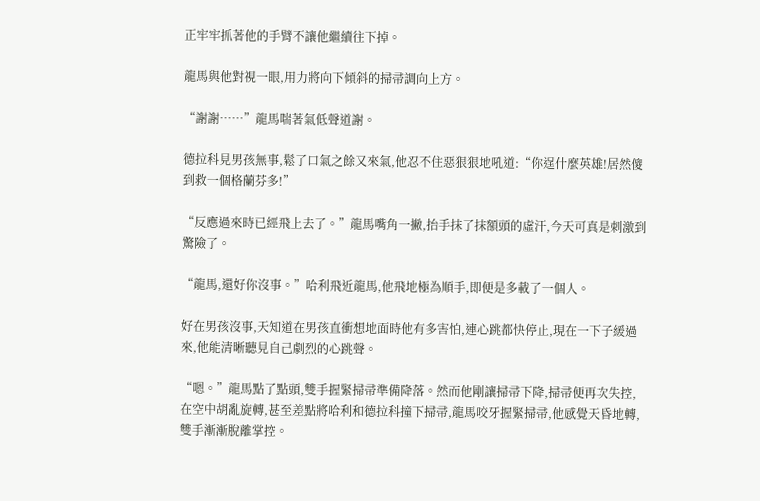正牢牢抓著他的手臂不讓他繼續往下掉。

龍馬與他對視一眼,用力將向下傾斜的掃帚調向上方。

“謝謝……”龍馬喘著氣低聲道謝。

德拉科見男孩無事,鬆了口氣之餘又來氣,他忍不住惡狠狠地吼道:“你逞什麼英雄!居然傻到救一個格蘭芬多!”

“反應過來時已經飛上去了。”龍馬嘴角一撇,抬手抹了抹額頭的虛汗,今天可真是刺激到驚險了。

“龍馬,還好你沒事。”哈利飛近龍馬,他飛地極為順手,即便是多載了一個人。

好在男孩沒事,天知道在男孩直衝想地面時他有多害怕,連心跳都快停止,現在一下子緩過來,他能清晰聽見自己劇烈的心跳聲。

“嗯。”龍馬點了點頭,雙手握緊掃帚準備降落。然而他剛讓掃帚下降,掃帚便再次失控,在空中胡亂旋轉,甚至差點將哈利和德拉科撞下掃帚,龍馬咬牙握緊掃帚,他感覺天昏地轉,雙手漸漸脫離掌控。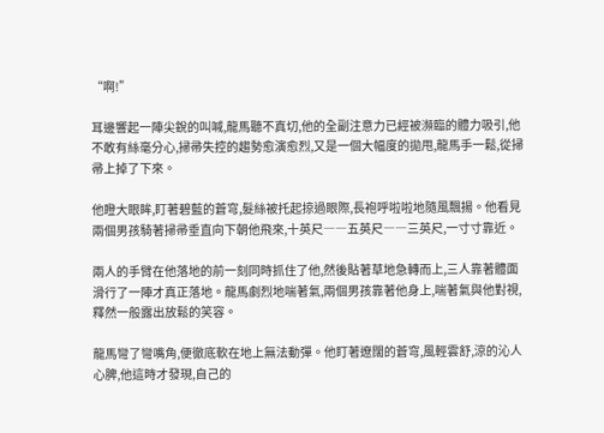“啊!”

耳邊響起一陣尖銳的叫喊,龍馬聽不真切,他的全副注意力已經被瀕臨的體力吸引,他不敢有絲毫分心,掃帚失控的趨勢愈演愈烈,又是一個大幅度的拋甩,龍馬手一鬆,從掃帚上掉了下來。

他瞪大眼眸,盯著碧藍的蒼穹,髮絲被托起掠過眼際,長袍呼啦啦地隨風飄揚。他看見兩個男孩騎著掃帚垂直向下朝他飛來,十英尺――五英尺――三英尺,一寸寸靠近。

兩人的手臂在他落地的前一刻同時抓住了他,然後貼著草地急轉而上,三人靠著體面滑行了一陣才真正落地。龍馬劇烈地喘著氣,兩個男孩靠著他身上,喘著氣與他對視,釋然一般露出放鬆的笑容。

龍馬彎了彎嘴角,便徹底軟在地上無法動彈。他盯著遼闊的蒼穹,風輕雲舒,涼的沁人心脾,他這時才發現,自己的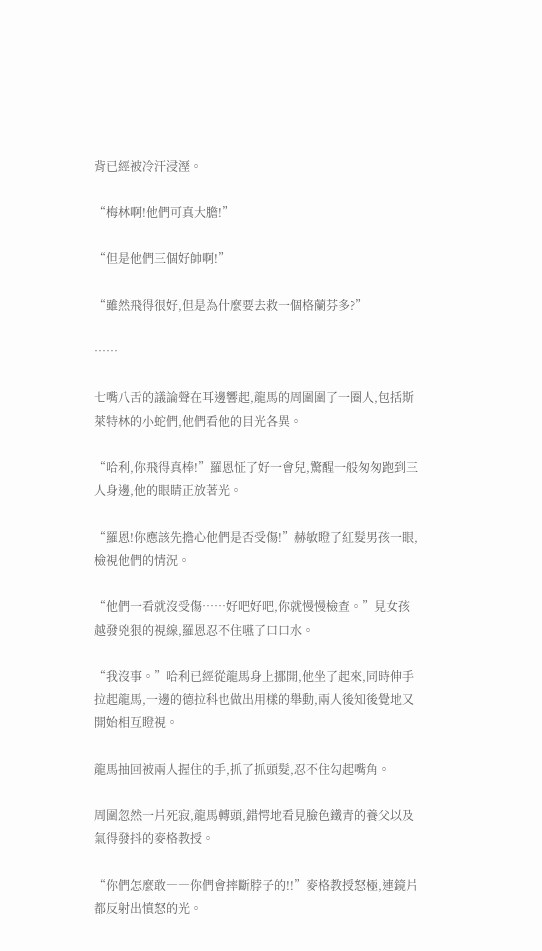背已經被冷汗浸溼。

“梅林啊!他們可真大膽!”

“但是他們三個好帥啊!”

“雖然飛得很好,但是為什麼要去救一個格蘭芬多?”

……

七嘴八舌的議論聲在耳邊響起,龍馬的周圍圍了一圈人,包括斯萊特林的小蛇們,他們看他的目光各異。

“哈利,你飛得真棒!”羅恩怔了好一會兒,驚醒一般匆匆跑到三人身邊,他的眼睛正放著光。

“羅恩!你應該先擔心他們是否受傷!”赫敏瞪了紅髮男孩一眼,檢視他們的情況。

“他們一看就沒受傷……好吧好吧,你就慢慢檢查。”見女孩越發兇狠的視線,羅恩忍不住嚥了口口水。

“我沒事。”哈利已經從龍馬身上挪開,他坐了起來,同時伸手拉起龍馬,一邊的德拉科也做出用樣的舉動,兩人後知後覺地又開始相互瞪視。

龍馬抽回被兩人握住的手,抓了抓頭髮,忍不住勾起嘴角。

周圍忽然一片死寂,龍馬轉頭,錯愕地看見臉色鐵青的養父以及氣得發抖的麥格教授。

“你們怎麼敢――你們會摔斷脖子的!!”麥格教授怒極,連鏡片都反射出憤怒的光。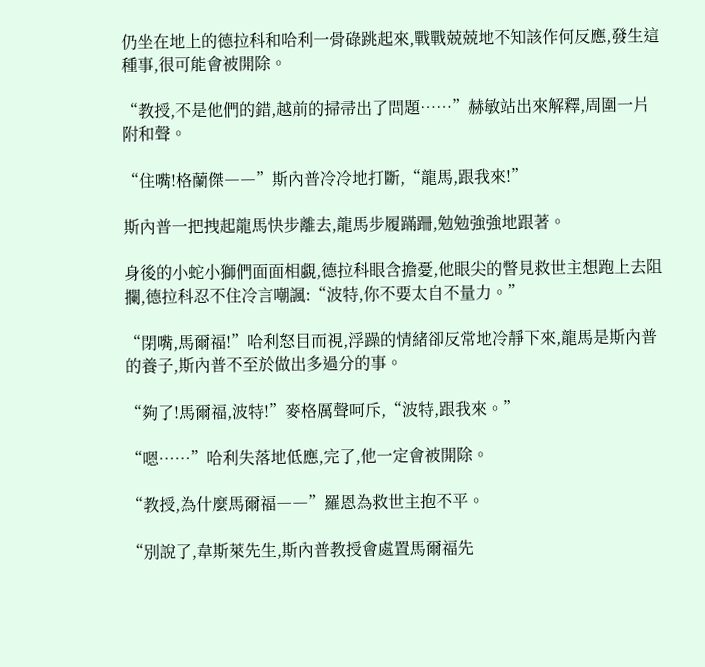仍坐在地上的德拉科和哈利一骨碌跳起來,戰戰兢兢地不知該作何反應,發生這種事,很可能會被開除。

“教授,不是他們的錯,越前的掃帚出了問題……”赫敏站出來解釋,周圍一片附和聲。

“住嘴!格蘭傑――”斯內普冷冷地打斷,“龍馬,跟我來!”

斯內普一把拽起龍馬快步離去,龍馬步履蹣跚,勉勉強強地跟著。

身後的小蛇小獅們面面相覷,德拉科眼含擔憂,他眼尖的瞥見救世主想跑上去阻攔,德拉科忍不住冷言嘲諷:“波特,你不要太自不量力。”

“閉嘴,馬爾福!”哈利怒目而視,浮躁的情緒卻反常地冷靜下來,龍馬是斯內普的養子,斯內普不至於做出多過分的事。

“夠了!馬爾福,波特!”麥格厲聲呵斥,“波特,跟我來。”

“嗯……”哈利失落地低應,完了,他一定會被開除。

“教授,為什麼馬爾福――”羅恩為救世主抱不平。

“別說了,韋斯萊先生,斯內普教授會處置馬爾福先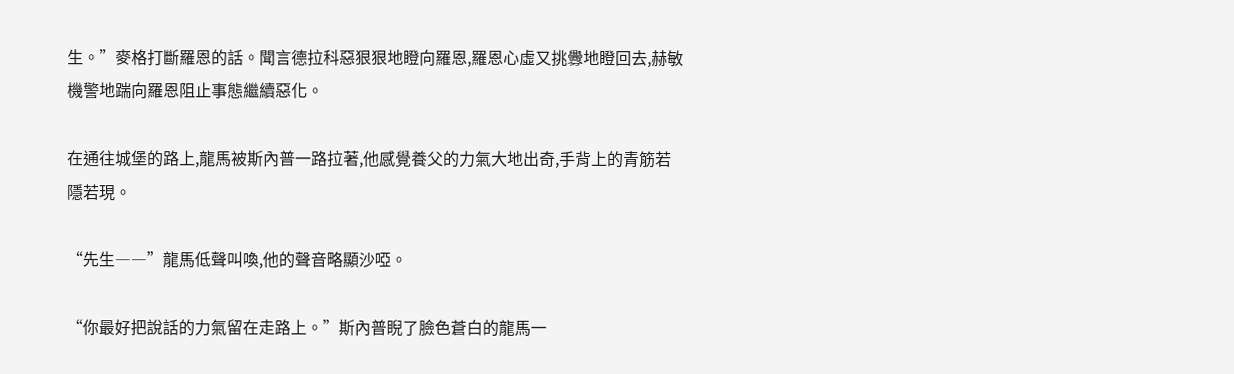生。”麥格打斷羅恩的話。聞言德拉科惡狠狠地瞪向羅恩,羅恩心虛又挑釁地瞪回去,赫敏機警地踹向羅恩阻止事態繼續惡化。

在通往城堡的路上,龍馬被斯內普一路拉著,他感覺養父的力氣大地出奇,手背上的青筋若隱若現。

“先生――”龍馬低聲叫喚,他的聲音略顯沙啞。

“你最好把說話的力氣留在走路上。”斯內普睨了臉色蒼白的龍馬一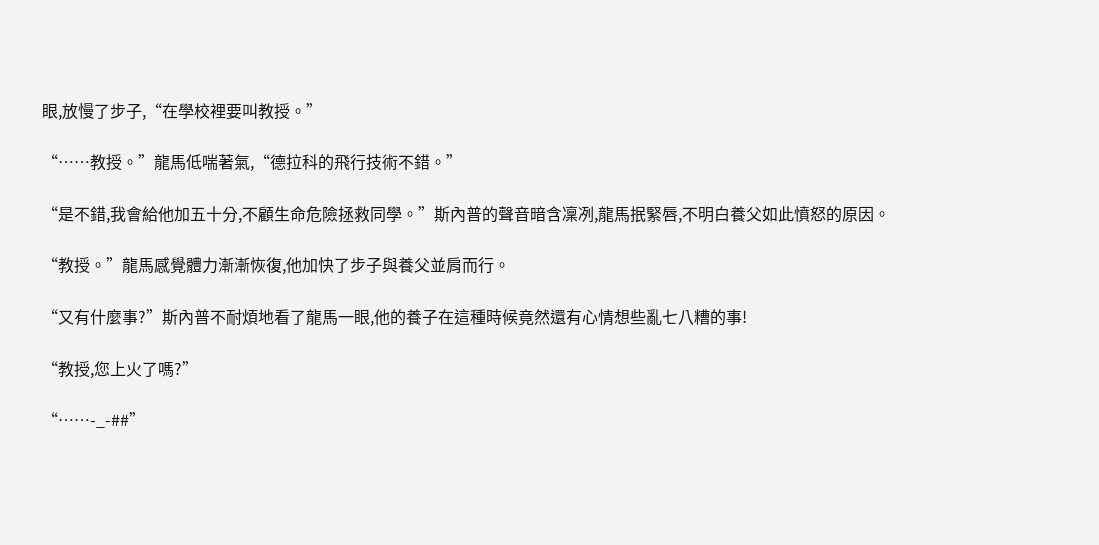眼,放慢了步子,“在學校裡要叫教授。”

“……教授。”龍馬低喘著氣,“德拉科的飛行技術不錯。”

“是不錯,我會給他加五十分,不顧生命危險拯救同學。”斯內普的聲音暗含凜冽,龍馬抿緊唇,不明白養父如此憤怒的原因。

“教授。”龍馬感覺體力漸漸恢復,他加快了步子與養父並肩而行。

“又有什麼事?”斯內普不耐煩地看了龍馬一眼,他的養子在這種時候竟然還有心情想些亂七八糟的事!

“教授,您上火了嗎?”

“……-_-##”